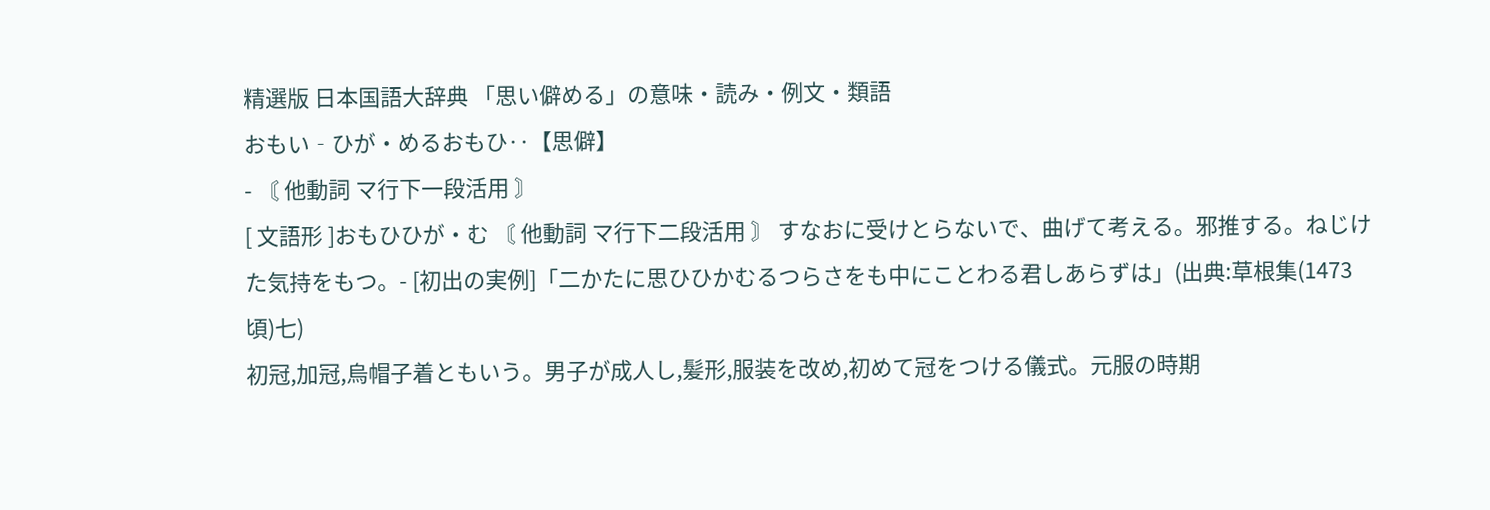精選版 日本国語大辞典 「思い僻める」の意味・読み・例文・類語
おもい‐ひが・めるおもひ‥【思僻】
- 〘 他動詞 マ行下一段活用 〙
[ 文語形 ]おもひひが・む 〘 他動詞 マ行下二段活用 〙 すなおに受けとらないで、曲げて考える。邪推する。ねじけた気持をもつ。- [初出の実例]「二かたに思ひひかむるつらさをも中にことわる君しあらずは」(出典:草根集(1473頃)七)
初冠,加冠,烏帽子着ともいう。男子が成人し,髪形,服装を改め,初めて冠をつける儀式。元服の時期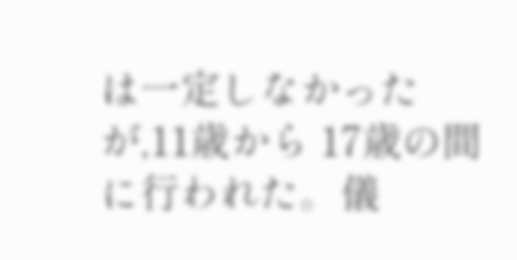は一定しなかったが,11歳から 17歳の間に行われた。儀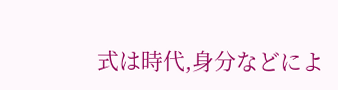式は時代,身分などによ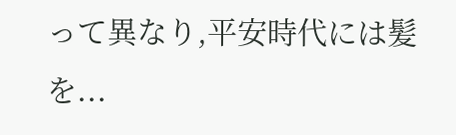って異なり,平安時代には髪を...